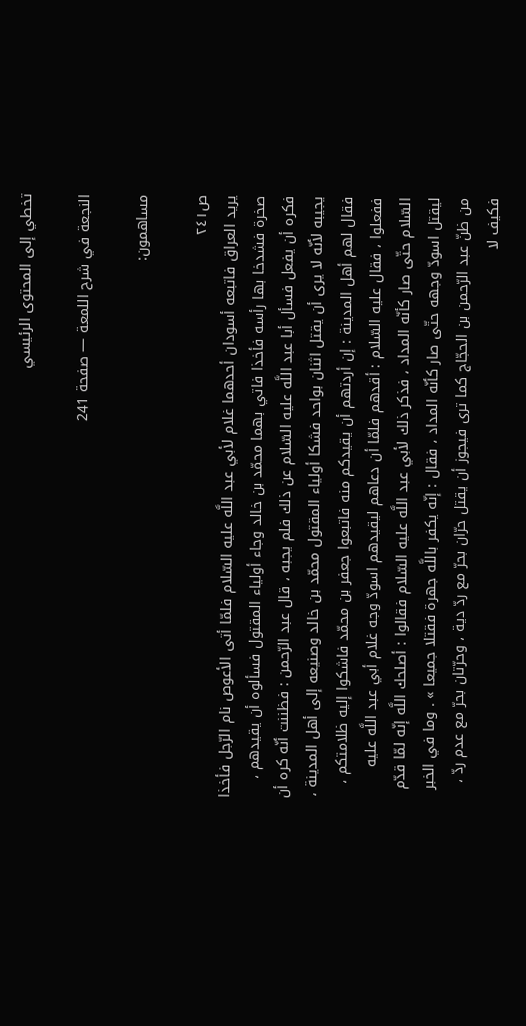تخطي إلى المحتوى الرئيسي

النجعة في شرح اللمعة — صفحة 241

مساهمون:

ص٢٤١
يريد العراق فاتبعه أسودان أحدهما غلام لأبي عبد اللَّه عليه السّلام فلمّا أتى الأعوص نام الرّجل فأخذا صخرة فشدخا بها رأسه فأخذا فاتي بهما محمّد بن خالد وجاء أولياء المقتول فسألوه أن يقيدهم ، فكره أن يفعل فسأل أبا عبد اللَّه عليه السّلام عن ذلك فلم يجبه ، قال عبد الرّحمن : فظننت أنّه كره أن يجيبه لأنّه لا يرى أن يقتل اثنان بواحد فشكا أولياء المقتول محمّد بن خالد وصنيعه إلى أهل المدينة ، فقال لهم أهل المدينة : إن أردتهم أن يقيدكم منه فاتبعوا جعفر بن محمّد فاشكوا إليه ظلامتكم ، ففعلوا ، فقال عليه السّلام : أقدهم فلمّا أن دعاهم ليقيدهم اسودّ وجه غلام أبي عبد اللَّه عليه السّلام حتّى صار كأنّه المداد ، فذكر ذلك لأبي عبد اللَّه عليه السّلام فقالوا : أصلحك اللَّه إنّه لمّا قدّم ليقتل اسودّ وجهه حتّى صار كأنّه المداد ، فقال : إنّه يكفر باللَّه جهرة فقتلا جميعا » . وما في الخبر من ظنّ عبد الرّحمن بن الحجّاج كما ترى فيجوز أن يقتل حرّان بحرّ مع ردّ دية ، وحرّتان بحرّ مع عدم ردّ ، فكيف لا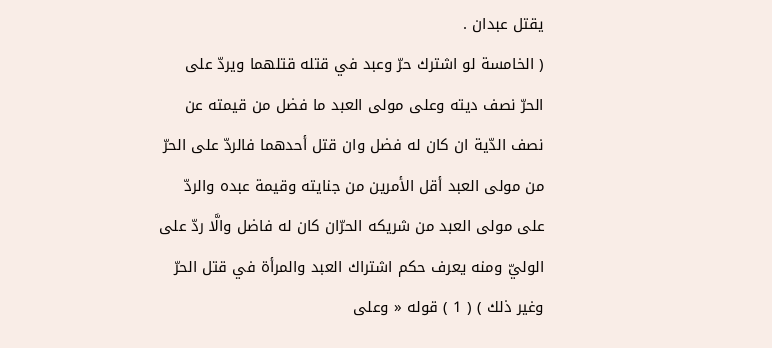يقتل عبدان .
( الخامسة لو اشترك حرّ وعبد في قتله قتلهما ويردّ على الحرّ نصف ديته وعلى مولى العبد ما فضل من قيمته عن نصف الدّية ان كان له فضل وان قتل أحدهما فالردّ على الحرّ من مولى العبد أقل الأمرين من جنايته وقيمة عبده والردّ على مولى العبد من شريكه الحرّان كان له فاضل والَّا ردّ على الوليّ ومنه يعرف حكم اشتراك العبد والمرأة في قتل الحرّ وغير ذلك ) ( 1 ) قوله « وعلى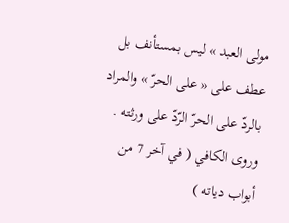مولى العبد » ليس بمستأنف بل عطف على « على الحرّ » والمراد بالردّ على الحرّ الرّدّ على ورثته . وروى الكافي ( في آخر 7 من أبواب دياته )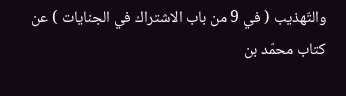والتّهذيب ( في 9 من باب الاشتراك في الجنايات ) عن كتاب محمّد بن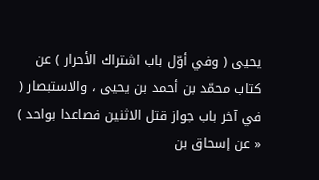يحيى ( وفي أوّل باب اشتراك الأحرار ) عن كتاب محمّد بن أحمد بن يحيى ، والاستبصار ( في آخر باب جواز قتل الاثنين فصاعدا بواحد ) « عن إسحاق بن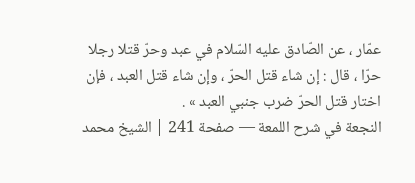عمّار ، عن الصّادق عليه السّلام في عبد وحرّ قتلا رجلا حرّا ، قال : إن شاء قتل الحرّ ، وإن شاء قتل العبد ، فإن اختار قتل الحرّ ضرب جنبي العبد » .
النجعة في شرح اللمعة — صفحة 241 | الشيخ محمد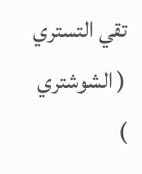تقي التستري ( الشوشتري )